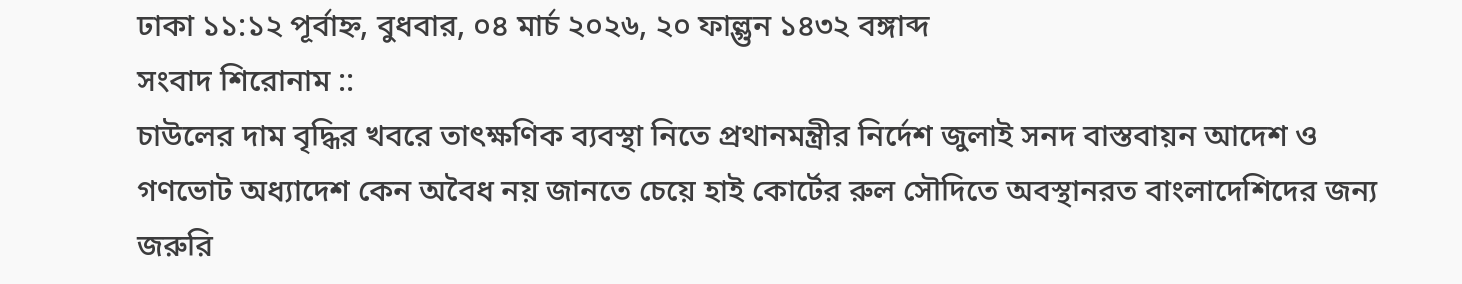ঢাকা ১১:১২ পূর্বাহ্ন, বুধবার, ০৪ মার্চ ২০২৬, ২০ ফাল্গুন ১৪৩২ বঙ্গাব্দ
সংবাদ শিরোনাম ::
চাউলের দাম বৃদ্ধির খবরে তাৎক্ষণিক ব্যবস্থা নিতে প্রথানমন্ত্রীর নির্দেশ জুলাই সনদ বাস্তবায়ন আদেশ ও গণভোট অধ্যাদেশ কেন অবৈধ নয় জানতে চেয়ে হাই কোর্টের রুল সৌদিতে অবস্থানরত বাংলাদেশিদের জন্য জরুরি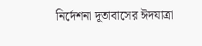নির্দেশনা দূতাবাসের ঈদযাত্রা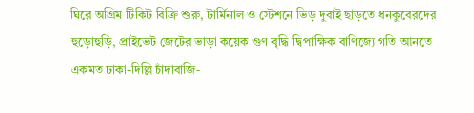ঘিরে অগ্রিম টিকিট বিক্রি শুরু, টার্মিনাল ও স্টেশনে ভিড় দুবাই ছাড়তে ধনকুবেরদের হুড়োহুড়ি, প্রাইভেট জেটের ভাড়া কয়েক গুণ বৃদ্ধি দ্বিপাক্ষিক বাণিজ্যে গতি আনতে একমত ঢাকা-দিল্লি চাঁদাবাজি-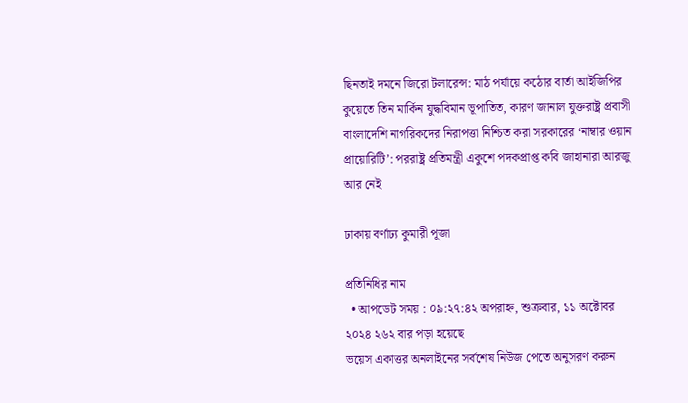ছিনতাই দমনে জিরো টলারেন্স: মাঠ পর্যায়ে কঠোর বার্তা আইজিপির কুয়েতে তিন মার্কিন যুদ্ধবিমান ভূপাতিত, কারণ জানাল যুক্তরাষ্ট্র প্রবাসী বাংলাদেশি নাগরিকদের নিরাপত্তা নিশ্চিত করা সরকারের ‘নাম্বার ওয়ান প্রায়োরিটি’: পররাষ্ট্র প্রতিমন্ত্রী একুশে পদকপ্রাপ্ত কবি জাহানারা আরজু আর নেই

ঢাকায় বর্ণাঢ্য কুমারী পূজা

প্রতিনিধির নাম
  • আপডেট সময় : ০৯:২৭:৪২ অপরাহ্ন, শুক্রবার, ১১ অক্টোবর ২০২৪ ২৬২ বার পড়া হয়েছে
ভয়েস একাত্তর অনলাইনের সর্বশেষ নিউজ পেতে অনুসরণ করুন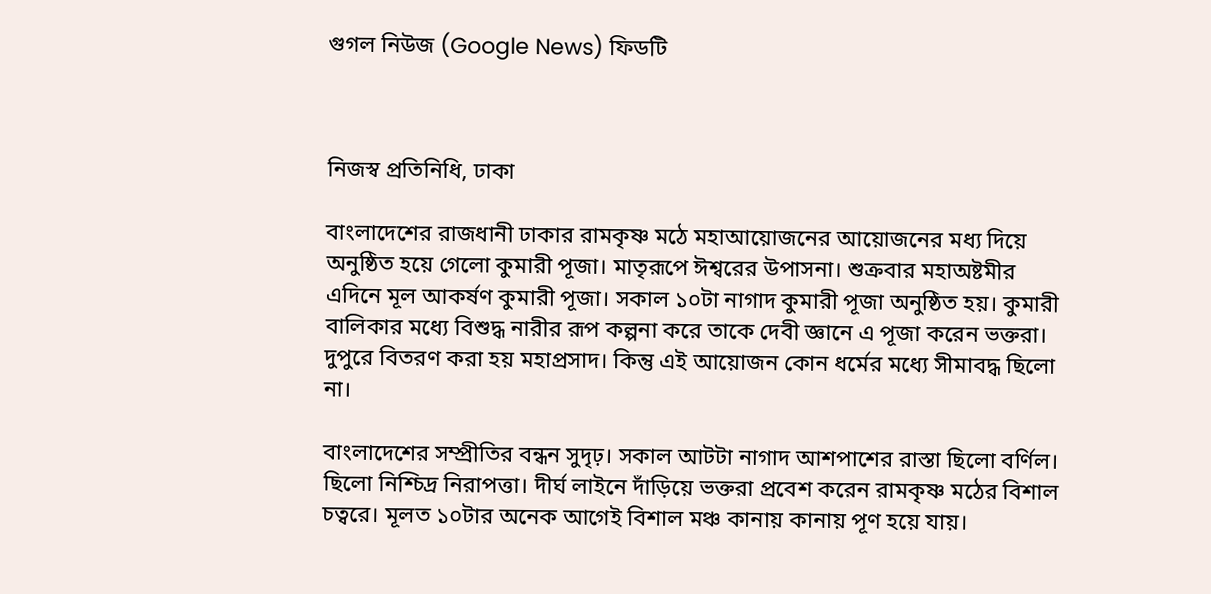গুগল নিউজ (Google News) ফিডটি



নিজস্ব প্রতিনিধি, ঢাকা

বাংলাদেশের রাজধানী ঢাকার রামকৃষ্ণ মঠে মহাআয়োজনের আয়োজনের মধ্য দিয়ে অনুষ্ঠিত হয়ে গেলো কুমারী পূজা। মাতৃরূপে ঈশ্বরের উপাসনা। শুক্রবার মহাঅষ্টমীর এদিনে মূল আকর্ষণ কুমারী পূজা। সকাল ১০টা নাগাদ কুমারী পূজা অনুষ্ঠিত হয়। কুমারী বালিকার মধ্যে বিশুদ্ধ নারীর রূপ কল্পনা করে তাকে দেবী জ্ঞানে এ পূজা করেন ভক্তরা। দুপুরে বিতরণ করা হয় মহাপ্রসাদ। কিন্তু এই আয়োজন কোন ধর্মের মধ্যে সীমাবদ্ধ ছিলো না।

বাংলাদেশের সম্প্রীতির বন্ধন সুদৃঢ়। সকাল আটটা নাগাদ আশপাশের রাস্তা ছিলো বর্ণিল। ছিলো নিশ্চিদ্র নিরাপত্তা। দীর্ঘ লাইনে দাঁড়িয়ে ভক্তরা প্রবেশ করেন রামকৃষ্ণ মঠের বিশাল চত্বরে। মূলত ১০টার অনেক আগেই বিশাল মঞ্চ কানায় কানায় পূণ হয়ে যায়।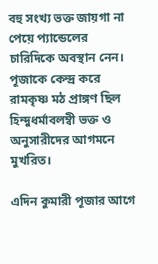বহু সংখ্য ভক্ত জায়গা না পেয়ে প্যান্ডেলের চারিদিকে অবস্থান নেন। পূজাকে কেন্দ্র করে রামকৃষ্ণ মঠ প্রাঙ্গণ ছিল হিন্দুধর্মাবলম্বী ভক্ত ও অনুসারীদের আগমনে মুখরিত।

এদিন কুমারী পূজার আগে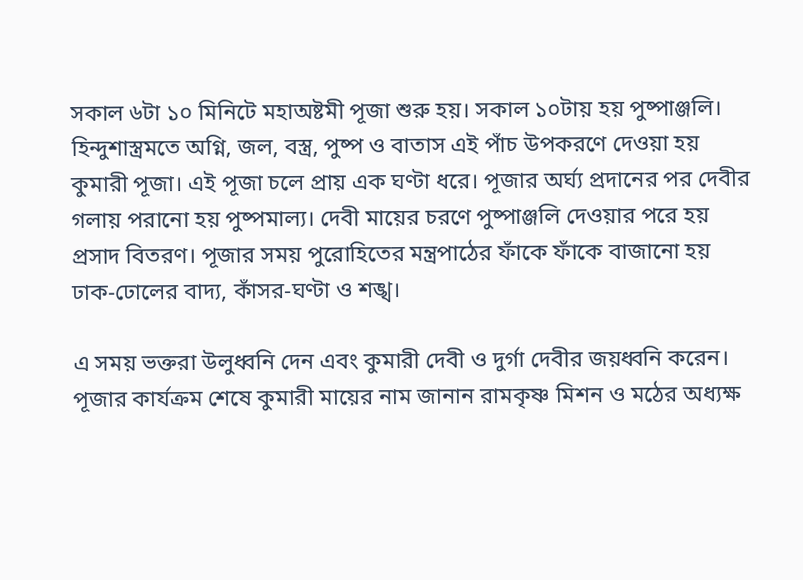সকাল ৬টা ১০ মিনিটে মহাঅষ্টমী পূজা শুরু হয়। সকাল ১০টায় হয় পুষ্পাঞ্জলি। হিন্দুশাস্ত্রমতে অগ্নি, জল, বস্ত্র, পুষ্প ও বাতাস এই পাঁচ উপকরণে দেওয়া হয় কুমারী পূজা। এই পূজা চলে প্রায় এক ঘণ্টা ধরে। পূজার অর্ঘ্য প্রদানের পর দেবীর গলায় পরানো হয় পুষ্পমাল্য। দেবী মায়ের চরণে পুষ্পাঞ্জলি দেওয়ার পরে হয় প্রসাদ বিতরণ। পূজার সময় পুরোহিতের মন্ত্রপাঠের ফাঁকে ফাঁকে বাজানো হয় ঢাক-ঢোলের বাদ্য, কাঁসর-ঘণ্টা ও শঙ্খ।

এ সময় ভক্তরা উলুধ্বনি দেন এবং কুমারী দেবী ও দুর্গা দেবীর জয়ধ্বনি করেন। পূজার কার্যক্রম শেষে কুমারী মায়ের নাম জানান রামকৃষ্ণ মিশন ও মঠের অধ্যক্ষ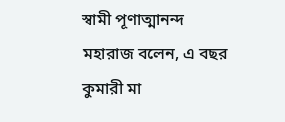স্বামী পূণাত্মানন্দ মহারাজ বলেন, এ বছর কুমারী মা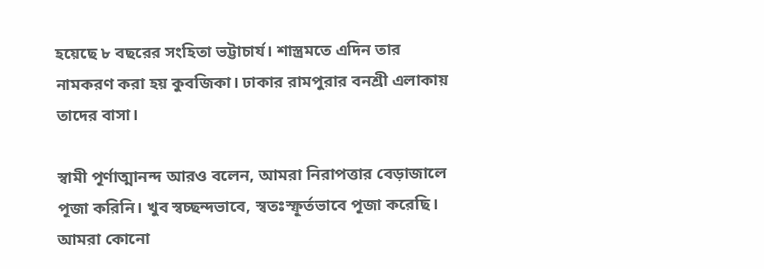হয়েছে ৮ বছরের সংহিতা ভট্টাচার্য। শাস্ত্রমতে এদিন তার নামকরণ করা হয় কুবজিকা। ঢাকার রামপুরার বনশ্রী এলাকায় তাদের বাসা।

স্বামী পূর্ণাত্মানন্দ আরও বলেন, আমরা নিরাপত্তার বেড়াজালে পূজা করিনি। খুব স্বচ্ছন্দভাবে, স্বতঃস্ফূর্তভাবে পূজা করেছি। আমরা কোনো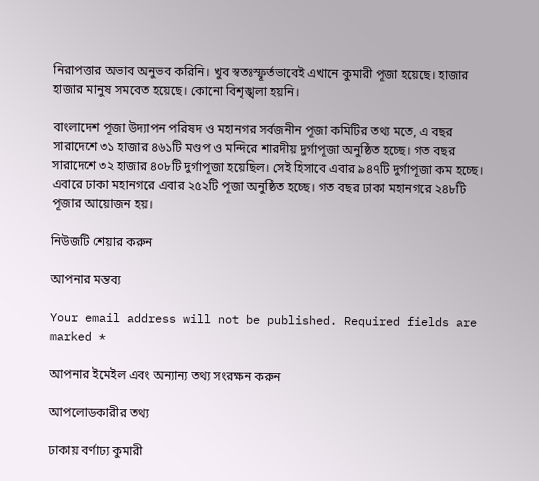নিরাপত্তার অভাব অনুভব করিনি। খুব স্বতঃস্ফূর্তভাবেই এখানে কুমারী পূজা হয়েছে। হাজার হাজার মানুষ সমবেত হয়েছে। কোনো বিশৃঙ্খলা হয়নি।

বাংলাদেশ পূজা উদ্যাপন পরিষদ ও মহানগর সর্বজনীন পূজা কমিটির তথ্য মতে, এ বছর সারাদেশে ৩১ হাজার ৪৬১টি মণ্ডপ ও মন্দিরে শারদীয় দুর্গাপূজা অনুষ্ঠিত হচ্ছে। গত বছর সারাদেশে ৩২ হাজার ৪০৮টি দুর্গাপূজা হয়েছিল। সেই হিসাবে এবার ৯৪৭টি দুর্গাপূজা কম হচ্ছে। এবারে ঢাকা মহানগরে এবার ২৫২টি পূজা অনুষ্ঠিত হচ্ছে। গত বছর ঢাকা মহানগরে ২৪৮টি পূজার আয়োজন হয়।

নিউজটি শেয়ার করুন

আপনার মন্তব্য

Your email address will not be published. Required fields are marked *

আপনার ইমেইল এবং অন্যান্য তথ্য সংরক্ষন করুন

আপলোডকারীর তথ্য

ঢাকায় বর্ণাঢ্য কুমারী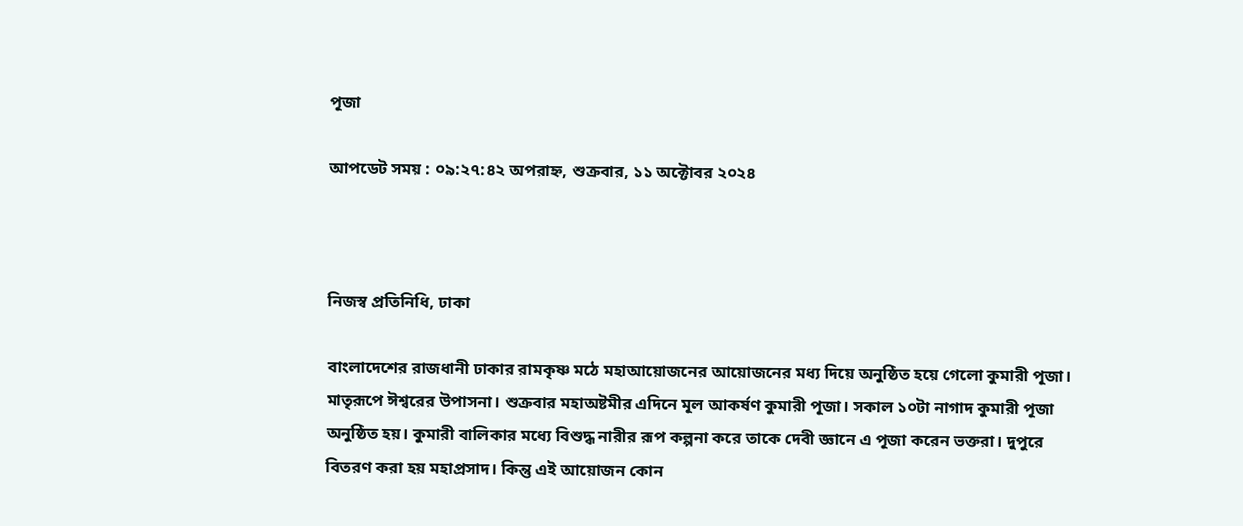পূজা

আপডেট সময় : ০৯:২৭:৪২ অপরাহ্ন, শুক্রবার, ১১ অক্টোবর ২০২৪



নিজস্ব প্রতিনিধি, ঢাকা

বাংলাদেশের রাজধানী ঢাকার রামকৃষ্ণ মঠে মহাআয়োজনের আয়োজনের মধ্য দিয়ে অনুষ্ঠিত হয়ে গেলো কুমারী পূজা। মাতৃরূপে ঈশ্বরের উপাসনা। শুক্রবার মহাঅষ্টমীর এদিনে মূল আকর্ষণ কুমারী পূজা। সকাল ১০টা নাগাদ কুমারী পূজা অনুষ্ঠিত হয়। কুমারী বালিকার মধ্যে বিশুদ্ধ নারীর রূপ কল্পনা করে তাকে দেবী জ্ঞানে এ পূজা করেন ভক্তরা। দুপুরে বিতরণ করা হয় মহাপ্রসাদ। কিন্তু এই আয়োজন কোন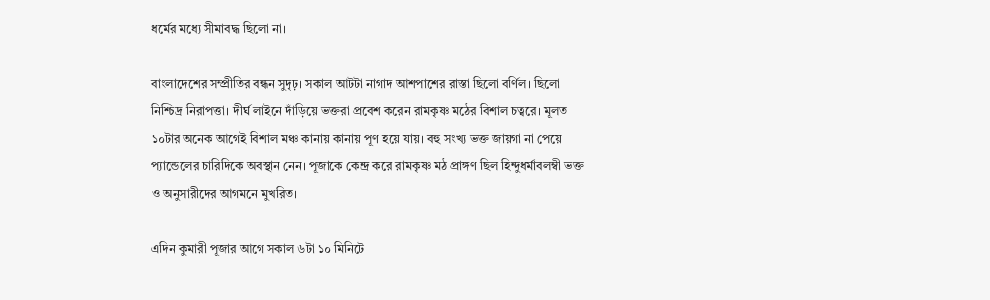ধর্মের মধ্যে সীমাবদ্ধ ছিলো না।

বাংলাদেশের সম্প্রীতির বন্ধন সুদৃঢ়। সকাল আটটা নাগাদ আশপাশের রাস্তা ছিলো বর্ণিল। ছিলো নিশ্চিদ্র নিরাপত্তা। দীর্ঘ লাইনে দাঁড়িয়ে ভক্তরা প্রবেশ করেন রামকৃষ্ণ মঠের বিশাল চত্বরে। মূলত ১০টার অনেক আগেই বিশাল মঞ্চ কানায় কানায় পূণ হয়ে যায়। বহু সংখ্য ভক্ত জায়গা না পেয়ে প্যান্ডেলের চারিদিকে অবস্থান নেন। পূজাকে কেন্দ্র করে রামকৃষ্ণ মঠ প্রাঙ্গণ ছিল হিন্দুধর্মাবলম্বী ভক্ত ও অনুসারীদের আগমনে মুখরিত।

এদিন কুমারী পূজার আগে সকাল ৬টা ১০ মিনিটে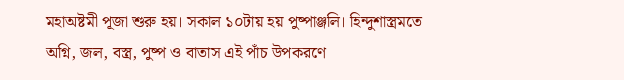মহাঅষ্টমী পূজা শুরু হয়। সকাল ১০টায় হয় পুষ্পাঞ্জলি। হিন্দুশাস্ত্রমতে অগ্নি, জল, বস্ত্র, পুষ্প ও বাতাস এই পাঁচ উপকরণে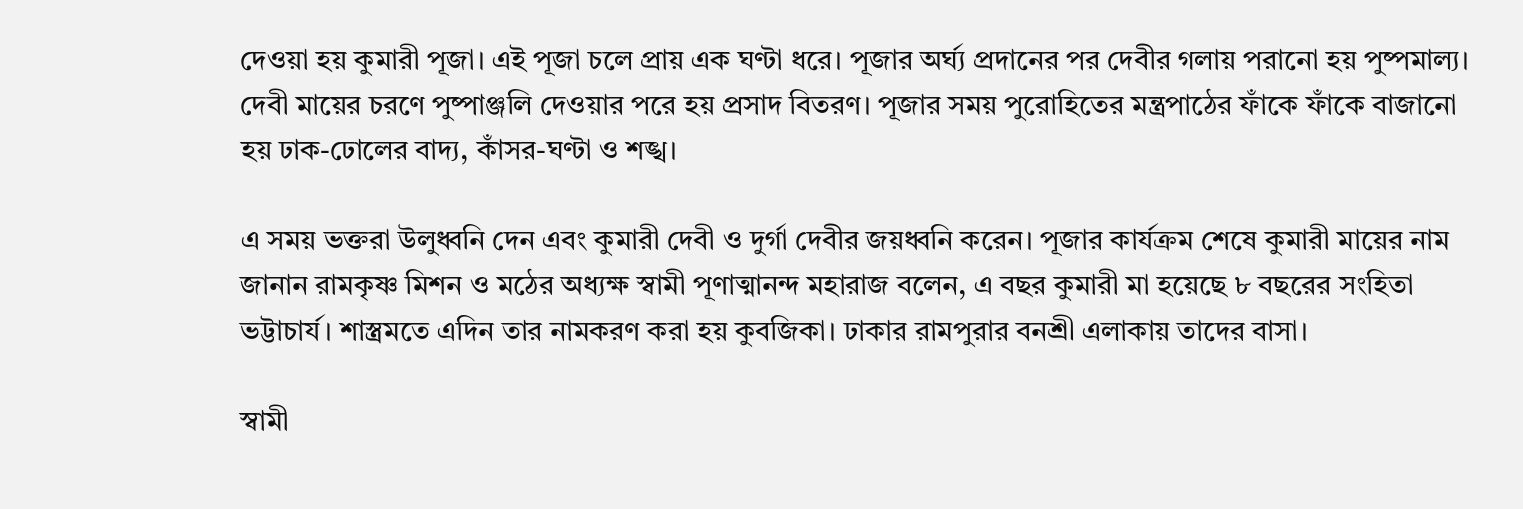দেওয়া হয় কুমারী পূজা। এই পূজা চলে প্রায় এক ঘণ্টা ধরে। পূজার অর্ঘ্য প্রদানের পর দেবীর গলায় পরানো হয় পুষ্পমাল্য। দেবী মায়ের চরণে পুষ্পাঞ্জলি দেওয়ার পরে হয় প্রসাদ বিতরণ। পূজার সময় পুরোহিতের মন্ত্রপাঠের ফাঁকে ফাঁকে বাজানো হয় ঢাক-ঢোলের বাদ্য, কাঁসর-ঘণ্টা ও শঙ্খ।

এ সময় ভক্তরা উলুধ্বনি দেন এবং কুমারী দেবী ও দুর্গা দেবীর জয়ধ্বনি করেন। পূজার কার্যক্রম শেষে কুমারী মায়ের নাম জানান রামকৃষ্ণ মিশন ও মঠের অধ্যক্ষ স্বামী পূণাত্মানন্দ মহারাজ বলেন, এ বছর কুমারী মা হয়েছে ৮ বছরের সংহিতা ভট্টাচার্য। শাস্ত্রমতে এদিন তার নামকরণ করা হয় কুবজিকা। ঢাকার রামপুরার বনশ্রী এলাকায় তাদের বাসা।

স্বামী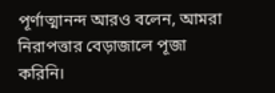পূর্ণাত্মানন্দ আরও বলেন, আমরা নিরাপত্তার বেড়াজালে পূজা করিনি।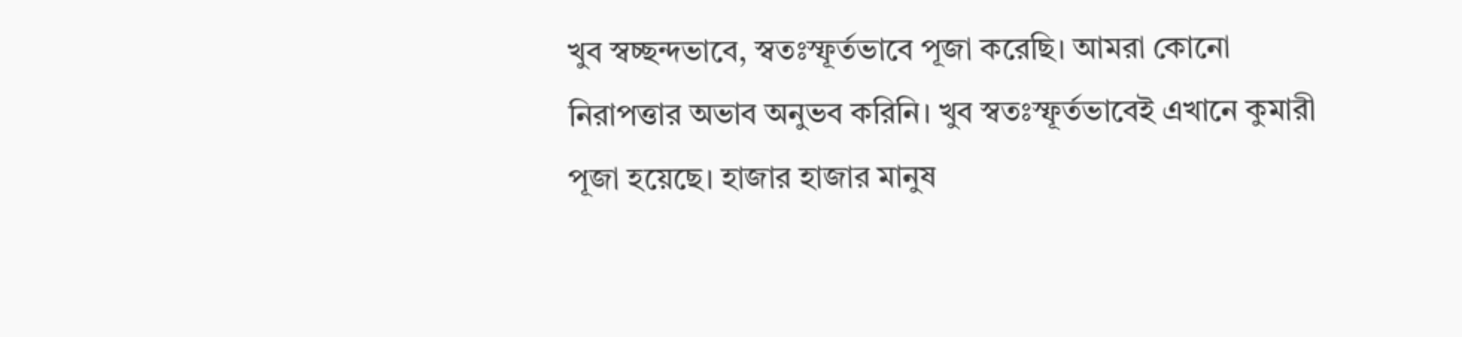খুব স্বচ্ছন্দভাবে, স্বতঃস্ফূর্তভাবে পূজা করেছি। আমরা কোনো নিরাপত্তার অভাব অনুভব করিনি। খুব স্বতঃস্ফূর্তভাবেই এখানে কুমারী পূজা হয়েছে। হাজার হাজার মানুষ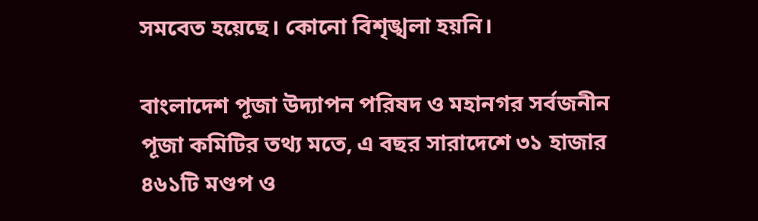সমবেত হয়েছে। কোনো বিশৃঙ্খলা হয়নি।

বাংলাদেশ পূজা উদ্যাপন পরিষদ ও মহানগর সর্বজনীন পূজা কমিটির তথ্য মতে, এ বছর সারাদেশে ৩১ হাজার ৪৬১টি মণ্ডপ ও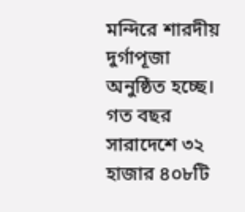মন্দিরে শারদীয় দুর্গাপূজা অনুষ্ঠিত হচ্ছে। গত বছর সারাদেশে ৩২ হাজার ৪০৮টি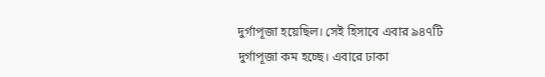দুর্গাপূজা হয়েছিল। সেই হিসাবে এবার ৯৪৭টি দুর্গাপূজা কম হচ্ছে। এবারে ঢাকা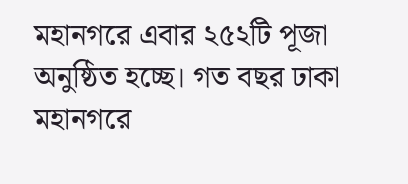মহানগরে এবার ২৫২টি পূজা অনুষ্ঠিত হচ্ছে। গত বছর ঢাকা মহানগরে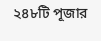২৪৮টি পূজার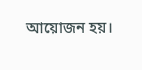আয়োজন হয়।